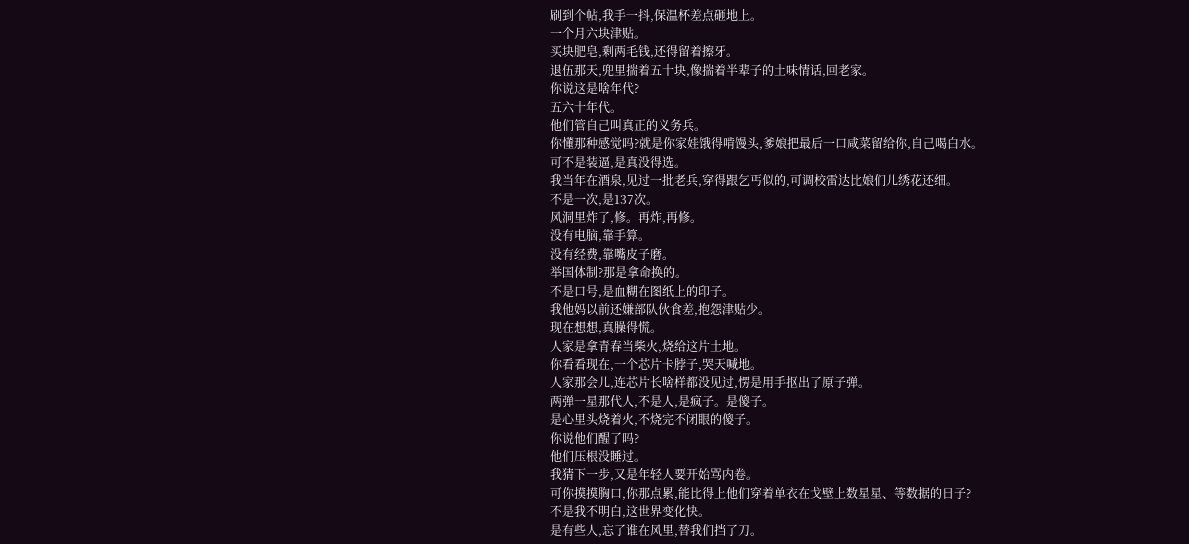刷到个帖,我手一抖,保温杯差点砸地上。
一个月六块津贴。
买块肥皂,剩两毛钱,还得留着擦牙。
退伍那天,兜里揣着五十块,像揣着半辈子的土味情话,回老家。
你说这是啥年代?
五六十年代。
他们管自己叫真正的义务兵。
你懂那种感觉吗?就是你家娃饿得啃馒头,爹娘把最后一口咸菜留给你,自己喝白水。
可不是装逼,是真没得选。
我当年在酒泉,见过一批老兵,穿得跟乞丐似的,可调校雷达比娘们儿绣花还细。
不是一次,是137次。
风洞里炸了,修。再炸,再修。
没有电脑,靠手算。
没有经费,靠嘴皮子磨。
举国体制?那是拿命换的。
不是口号,是血糊在图纸上的印子。
我他妈以前还嫌部队伙食差,抱怨津贴少。
现在想想,真臊得慌。
人家是拿青春当柴火,烧给这片土地。
你看看现在,一个芯片卡脖子,哭天喊地。
人家那会儿,连芯片长啥样都没见过,愣是用手抠出了原子弹。
两弹一星那代人,不是人,是疯子。是傻子。
是心里头烧着火,不烧完不闭眼的傻子。
你说他们醒了吗?
他们压根没睡过。
我猜下一步,又是年轻人要开始骂内卷。
可你摸摸胸口,你那点累,能比得上他们穿着单衣在戈壁上数星星、等数据的日子?
不是我不明白,这世界变化快。
是有些人,忘了谁在风里,替我们挡了刀。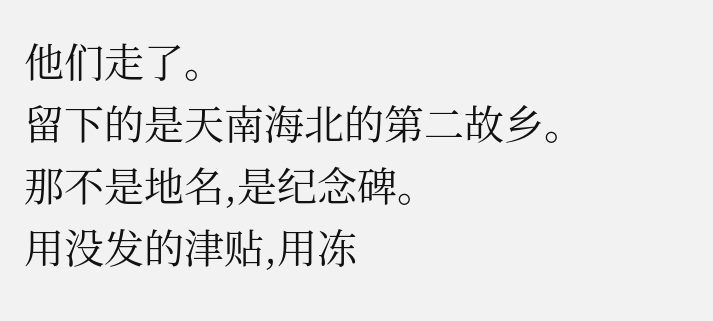他们走了。
留下的是天南海北的第二故乡。
那不是地名,是纪念碑。
用没发的津贴,用冻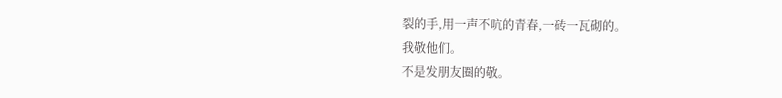裂的手,用一声不吭的青春,一砖一瓦砌的。
我敬他们。
不是发朋友圈的敬。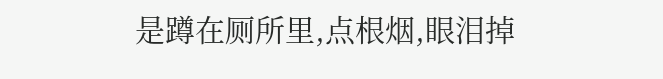是蹲在厕所里,点根烟,眼泪掉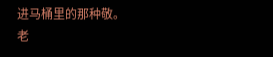进马桶里的那种敬。
老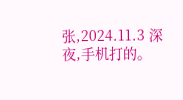张,2024.11.3 深夜,手机打的。